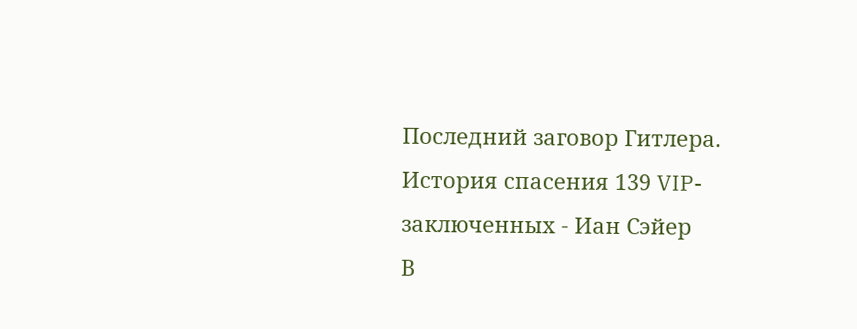Последний заговор Гитлера. История спасения 139 VIP-заключенных - Иан Сэйер
В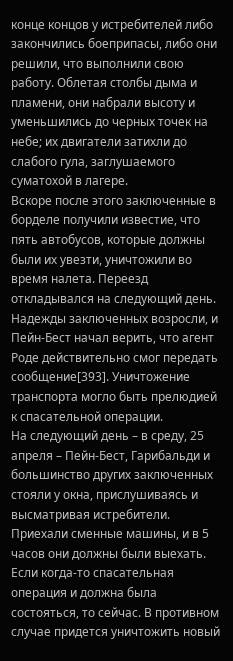конце концов у истребителей либо закончились боеприпасы, либо они решили, что выполнили свою работу. Облетая столбы дыма и пламени, они набрали высоту и уменьшились до черных точек на небе; их двигатели затихли до слабого гула, заглушаемого суматохой в лагере.
Вскоре после этого заключенные в борделе получили известие, что пять автобусов, которые должны были их увезти, уничтожили во время налета. Переезд откладывался на следующий день. Надежды заключенных возросли, и Пейн-Бест начал верить, что агент Роде действительно смог передать сообщение[393]. Уничтожение транспорта могло быть прелюдией к спасательной операции.
На следующий день – в среду, 25 апреля – Пейн-Бест, Гарибальди и большинство других заключенных стояли у окна, прислушиваясь и высматривая истребители. Приехали сменные машины, и в 5 часов они должны были выехать. Если когда-то спасательная операция и должна была состояться, то сейчас. В противном случае придется уничтожить новый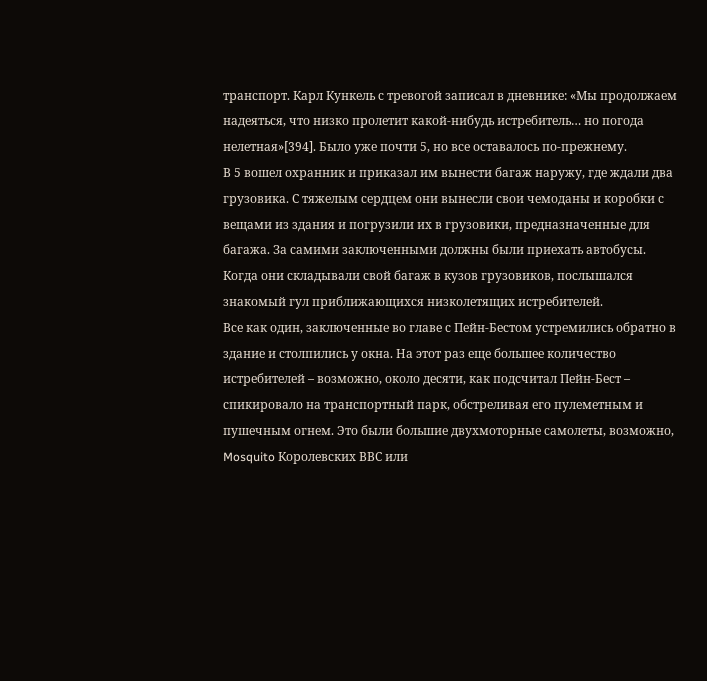транспорт. Карл Кункель с тревогой записал в дневнике: «Мы продолжаем надеяться, что низко пролетит какой-нибудь истребитель… но погода нелетная»[394]. Было уже почти 5, но все оставалось по-прежнему.
В 5 вошел охранник и приказал им вынести багаж наружу, где ждали два грузовика. С тяжелым сердцем они вынесли свои чемоданы и коробки с вещами из здания и погрузили их в грузовики, предназначенные для багажа. За самими заключенными должны были приехать автобусы. Когда они складывали свой багаж в кузов грузовиков, послышался знакомый гул приближающихся низколетящих истребителей.
Все как один, заключенные во главе с Пейн-Бестом устремились обратно в здание и столпились у окна. На этот раз еще большее количество истребителей – возможно, около десяти, как подсчитал Пейн-Бест – спикировало на транспортный парк, обстреливая его пулеметным и пушечным огнем. Это были большие двухмоторные самолеты, возможно, Mosquito Королевских ВВС или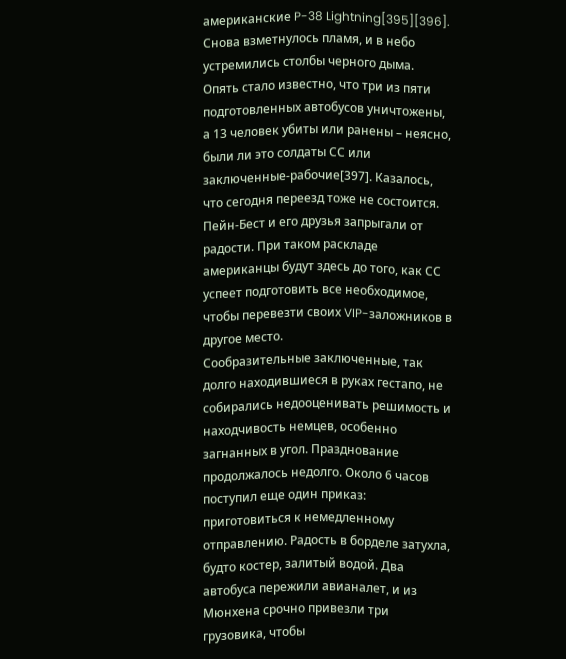американские P-38 Lightning[395][396]. Снова взметнулось пламя, и в небо устремились столбы черного дыма.
Опять стало известно, что три из пяти подготовленных автобусов уничтожены, а 13 человек убиты или ранены – неясно, были ли это солдаты СС или заключенные-рабочие[397]. Казалось, что сегодня переезд тоже не состоится. Пейн-Бест и его друзья запрыгали от радости. При таком раскладе американцы будут здесь до того, как СС успеет подготовить все необходимое, чтобы перевезти своих VIP-заложников в другое место.
Сообразительные заключенные, так долго находившиеся в руках гестапо, не собирались недооценивать решимость и находчивость немцев, особенно загнанных в угол. Празднование продолжалось недолго. Около 6 часов поступил еще один приказ: приготовиться к немедленному отправлению. Радость в борделе затухла, будто костер, залитый водой. Два автобуса пережили авианалет, и из Мюнхена срочно привезли три грузовика, чтобы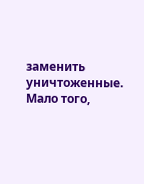заменить уничтоженные. Мало того,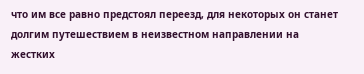что им все равно предстоял переезд, для некоторых он станет долгим путешествием в неизвестном направлении на жестких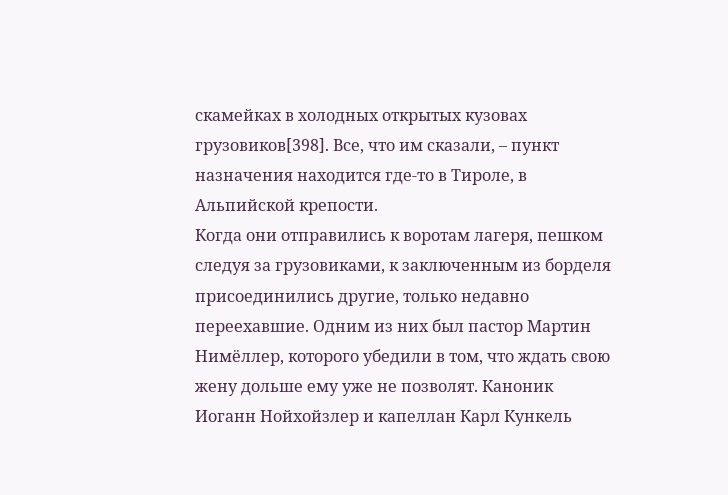скамейках в холодных открытых кузовах грузовиков[398]. Все, что им сказали, – пункт назначения находится где-то в Тироле, в Альпийской крепости.
Когда они отправились к воротам лагеря, пешком следуя за грузовиками, к заключенным из борделя присоединились другие, только недавно переехавшие. Одним из них был пастор Мартин Нимёллер, которого убедили в том, что ждать свою жену дольше ему уже не позволят. Каноник Иоганн Нойхойзлер и капеллан Карл Кункель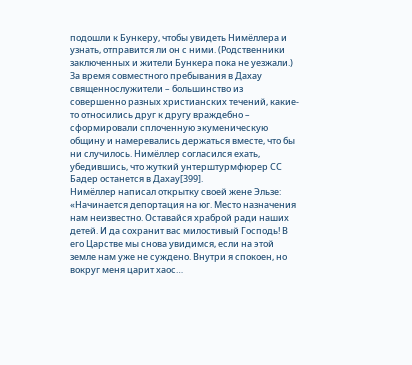подошли к Бункеру, чтобы увидеть Нимёллера и узнать, отправится ли он с ними. (Родственники заключенных и жители Бункера пока не уезжали.) За время совместного пребывания в Дахау священнослужители – большинство из совершенно разных христианских течений, какие-то относились друг к другу враждебно – сформировали сплоченную экуменическую общину и намеревались держаться вместе, что бы ни случилось. Нимёллер согласился ехать, убедившись, что жуткий унтерштурмфюрер СС Бадер останется в Дахау[399].
Нимёллер написал открытку своей жене Эльзе:
«Начинается депортация на юг. Место назначения нам неизвестно. Оставайся храброй ради наших детей. И да сохранит вас милостивый Господь! В его Царстве мы снова увидимся, если на этой земле нам уже не суждено. Внутри я спокоен, но вокруг меня царит хаос…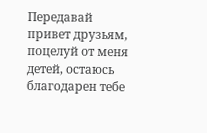Передавай привет друзьям, поцелуй от меня детей, остаюсь благодарен тебе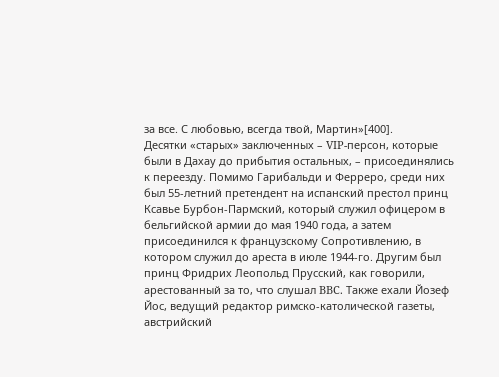за все. С любовью, всегда твой, Мартин»[400].
Десятки «старых» заключенных – VIP-персон, которые были в Дахау до прибытия остальных, – присоединялись к переезду. Помимо Гарибальди и Ферреро, среди них был 55-летний претендент на испанский престол принц Ксавье Бурбон-Пармский, который служил офицером в бельгийской армии до мая 1940 года, а затем присоединился к французскому Сопротивлению, в котором служил до ареста в июле 1944-го. Другим был принц Фридрих Леопольд Прусский, как говорили, арестованный за то, что слушал BBC. Также ехали Йозеф Йос, ведущий редактор римско-католической газеты, австрийский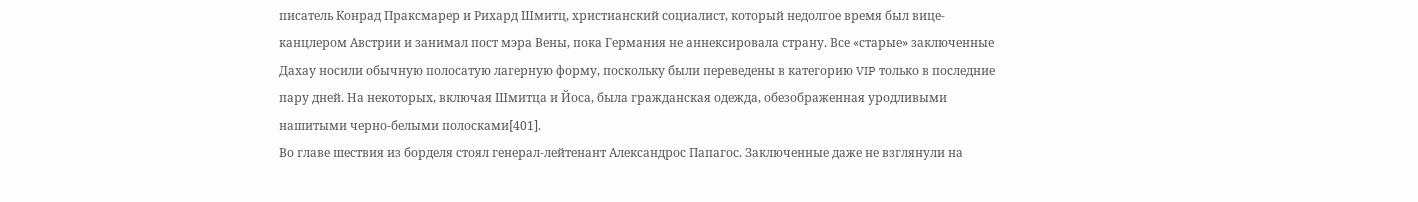писатель Конрад Праксмарер и Рихард Шмитц, христианский социалист, который недолгое время был вице-канцлером Австрии и занимал пост мэра Вены, пока Германия не аннексировала страну. Все «старые» заключенные Дахау носили обычную полосатую лагерную форму, поскольку были переведены в категорию VIP только в последние пару дней. На некоторых, включая Шмитца и Йоса, была гражданская одежда, обезображенная уродливыми нашитыми черно-белыми полосками[401].
Во главе шествия из борделя стоял генерал-лейтенант Александрос Папагос. Заключенные даже не взглянули на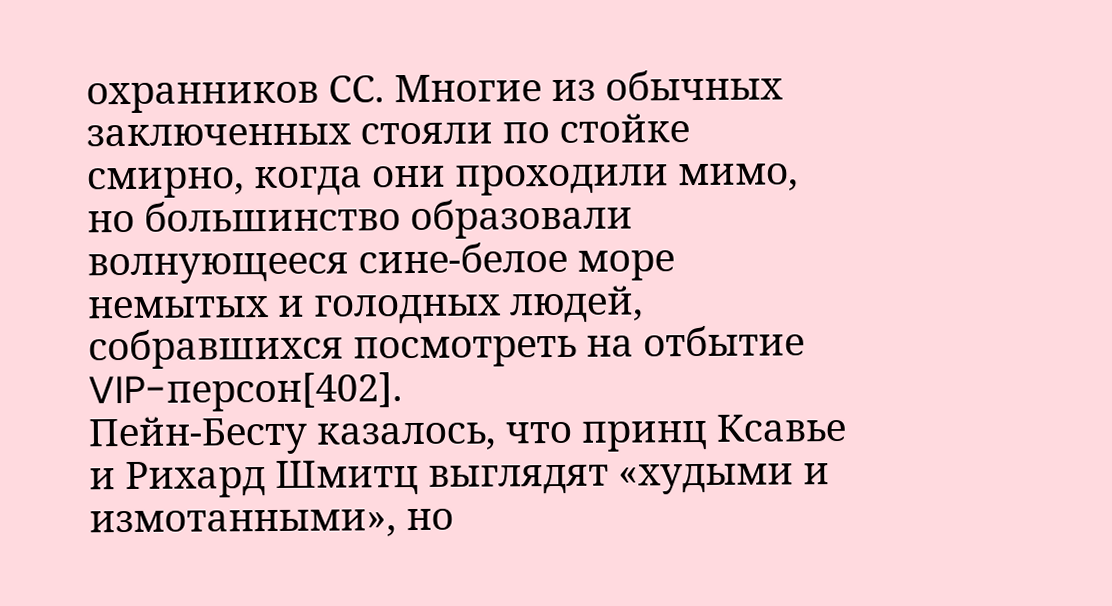охранников СС. Многие из обычных заключенных стояли по стойке смирно, когда они проходили мимо, но большинство образовали волнующееся сине-белое море немытых и голодных людей, собравшихся посмотреть на отбытие VIP-персон[402].
Пейн-Бесту казалось, что принц Ксавье и Рихард Шмитц выглядят «худыми и измотанными», но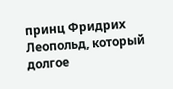принц Фридрих Леопольд, который долгое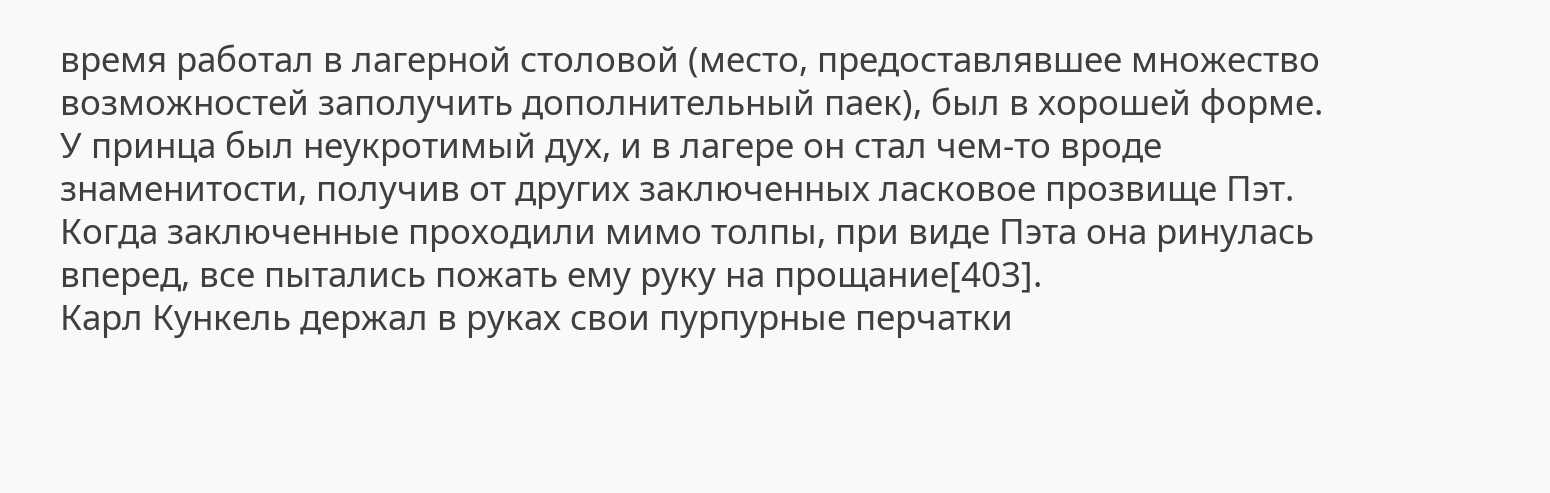время работал в лагерной столовой (место, предоставлявшее множество возможностей заполучить дополнительный паек), был в хорошей форме. У принца был неукротимый дух, и в лагере он стал чем-то вроде знаменитости, получив от других заключенных ласковое прозвище Пэт. Когда заключенные проходили мимо толпы, при виде Пэта она ринулась вперед, все пытались пожать ему руку на прощание[403].
Карл Кункель держал в руках свои пурпурные перчатки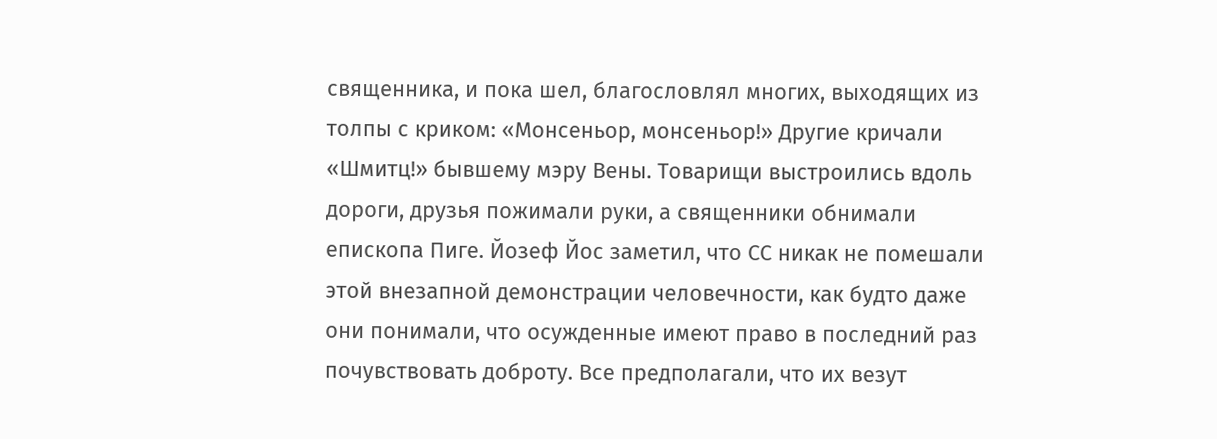священника, и пока шел, благословлял многих, выходящих из толпы с криком: «Монсеньор, монсеньор!» Другие кричали «Шмитц!» бывшему мэру Вены. Товарищи выстроились вдоль дороги, друзья пожимали руки, а священники обнимали епископа Пиге. Йозеф Йос заметил, что СС никак не помешали этой внезапной демонстрации человечности, как будто даже они понимали, что осужденные имеют право в последний раз почувствовать доброту. Все предполагали, что их везут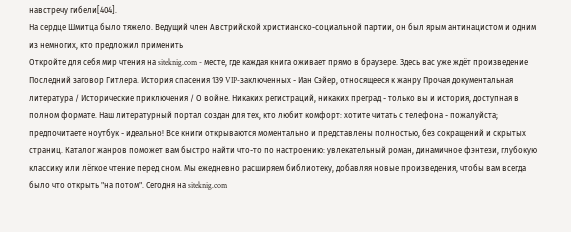навстречу гибели[404].
На сердце Шмитца было тяжело. Ведущий член Австрийской христианско-социальной партии, он был ярым антинацистом и одним из немногих, кто предложил применить
Откройте для себя мир чтения на siteknig.com - месте, где каждая книга оживает прямо в браузере. Здесь вас уже ждёт произведение Последний заговор Гитлера. История спасения 139 VIP-заключенных - Иан Сэйер, относящееся к жанру Прочая документальная литература / Исторические приключения / О войне. Никаких регистраций, никаких преград - только вы и история, доступная в полном формате. Наш литературный портал создан для тех, кто любит комфорт: хотите читать с телефона - пожалуйста; предпочитаете ноутбук - идеально! Все книги открываются моментально и представлены полностью, без сокращений и скрытых страниц. Каталог жанров поможет вам быстро найти что-то по настроению: увлекательный роман, динамичное фэнтези, глубокую классику или лёгкое чтение перед сном. Мы ежедневно расширяем библиотеку, добавляя новые произведения, чтобы вам всегда было что открыть "на потом". Сегодня на siteknig.com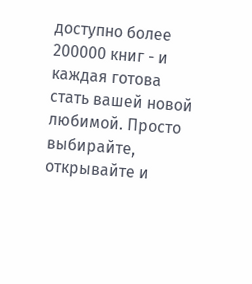доступно более 200000 книг - и каждая готова стать вашей новой любимой. Просто выбирайте, открывайте и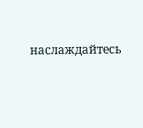наслаждайтесь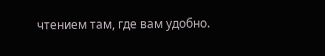чтением там, где вам удобно.